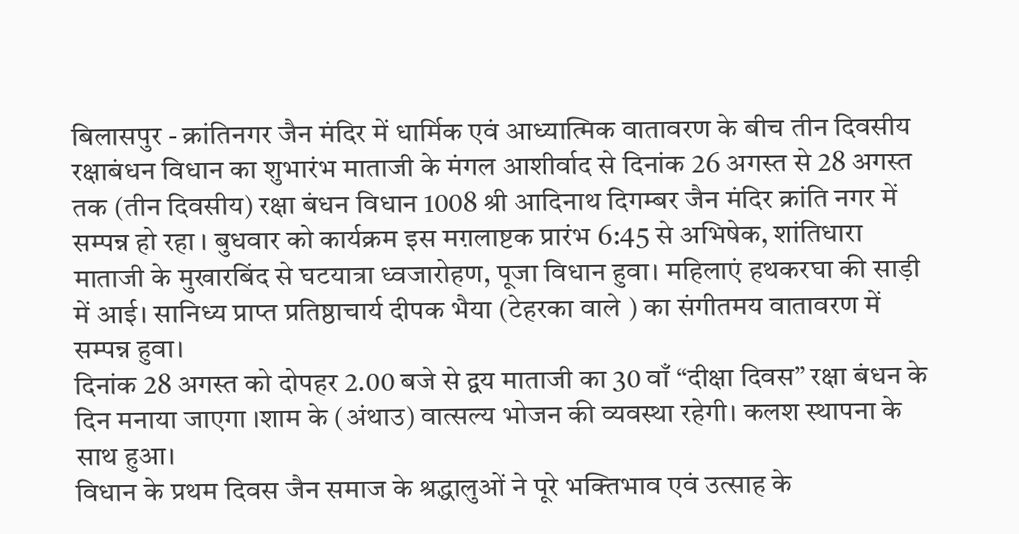बिलासपुर - क्रांतिनगर जैन मंदिर में धार्मिक एवं आध्यात्मिक वातावरण के बीच तीन दिवसीय रक्षाबंधन विधान का शुभारंभ माताजी के मंगल आशीर्वाद से दिनांक 26 अगस्त से 28 अगस्त तक (तीन दिवसीय) रक्षा बंधन विधान 1008 श्री आदिनाथ दिगम्बर जैन मंदिर क्रांति नगर में सम्पन्न हो रहा । बुधवार को कार्यक्रम इस मग़लाष्टक प्रारंभ 6:45 से अभिषेक, शांतिधारा माताजी के मुखारबिंद से घटयात्रा ध्वजारोहण, पूजा विधान हुवा। महिलाएं हथकरघा की साड़ी में आई। सानिध्य प्राप्त प्रतिष्ठाचार्य दीपक भैया (टेहरका वाले ) का संगीतमय वातावरण में सम्पन्न हुवा।
दिनांक 28 अगस्त को दोपहर 2.00 बजे से द्वय माताजी का 30 वाँ “दीक्षा दिवस” रक्षा बंधन के दिन मनाया जाएगा ।शाम के (अंथाउ) वात्सल्य भोजन की व्यवस्था रहेगी। कलश स्थापना के साथ हुआ।
विधान के प्रथम दिवस जैन समाज के श्रद्धालुओं ने पूरे भक्तिभाव एवं उत्साह के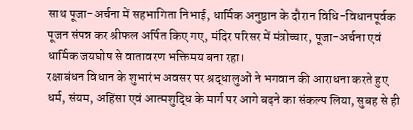साथ पूजा-अर्चना में सहभागिता निभाई, धार्मिक अनुष्ठान के दौरान विधि-विधानपूर्वक पूजन संपन्न कर श्रीफल अर्पित किए गए, मंदिर परिसर में मंत्रोच्चार, पूजा-अर्चना एवं धार्मिक जयघोष से वातावरण भक्तिमय बना रहा।
रक्षाबंधन विधान के शुभारंभ अवसर पर श्रद्धालुओं ने भगवान की आराधना करते हुए धर्म, संयम, अहिंसा एवं आत्मशुद्धि के मार्ग पर आगे बढ़ने का संकल्प लिया, सुबह से ही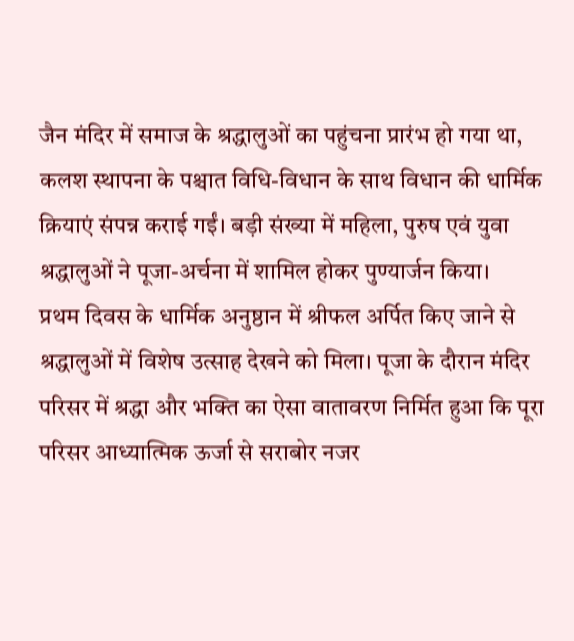जैन मंदिर में समाज के श्रद्धालुओं का पहुंचना प्रारंभ हो गया था, कलश स्थापना के पश्चात विधि-विधान के साथ विधान की धार्मिक क्रियाएं संपन्न कराई गईं। बड़ी संख्या में महिला, पुरुष एवं युवा श्रद्धालुओं ने पूजा-अर्चना में शामिल होकर पुण्यार्जन किया।
प्रथम दिवस के धार्मिक अनुष्ठान में श्रीफल अर्पित किए जाने से श्रद्धालुओं में विशेष उत्साह देखने को मिला। पूजा के दौरान मंदिर परिसर में श्रद्धा और भक्ति का ऐसा वातावरण निर्मित हुआ कि पूरा परिसर आध्यात्मिक ऊर्जा से सराबोर नजर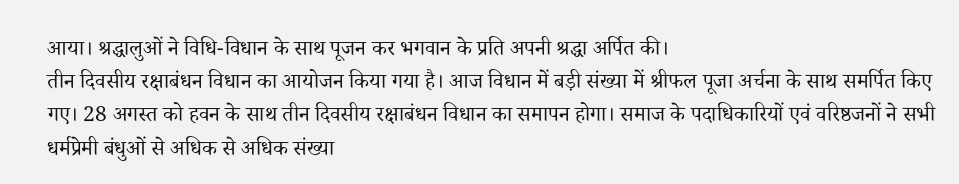आया। श्रद्धालुओं ने विधि-विधान के साथ पूजन कर भगवान के प्रति अपनी श्रद्धा अर्पित की।
तीन दिवसीय रक्षाबंधन विधान का आयोजन किया गया है। आज विधान में बड़ी संख्या में श्रीफल पूजा अर्चना के साथ समर्पित किए गए। 28 अगस्त को हवन के साथ तीन दिवसीय रक्षाबंधन विधान का समापन होगा। समाज के पदाधिकारियों एवं वरिष्ठजनों ने सभी धर्मप्रेमी बंधुओं से अधिक से अधिक संख्या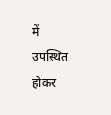में उपस्थित होकर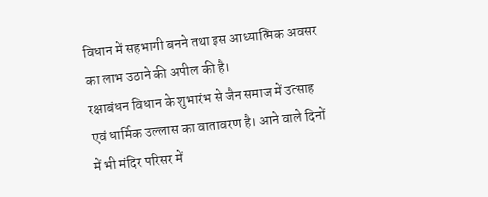विधान में सहभागी बनने तथा इस आध्यात्मिक अवसर का लाभ उठाने की अपील की है।
रक्षाबंधन विधान के शुभारंभ से जैन समाज में उत्साह एवं धार्मिक उल्लास का वातावरण है। आने वाले दिनों में भी मंदिर परिसर में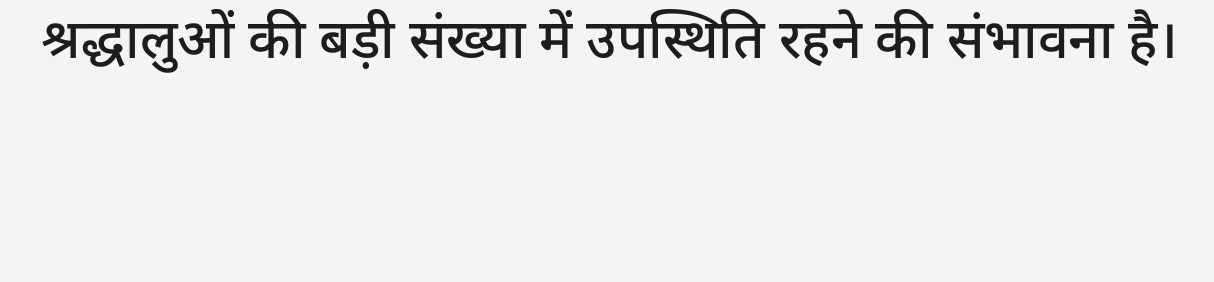श्रद्धालुओं की बड़ी संख्या में उपस्थिति रहने की संभावना है।